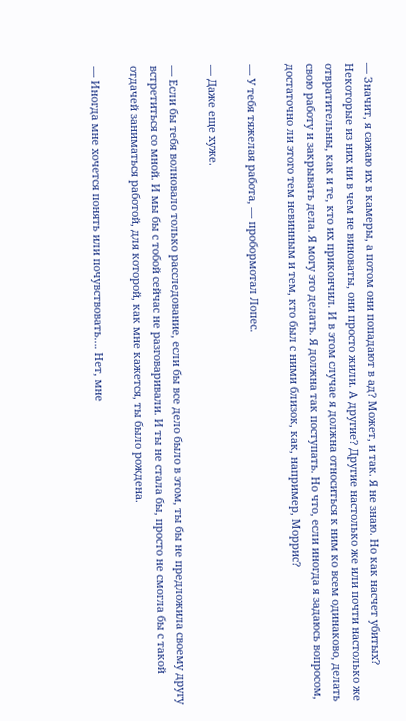— Значит, я сажаю их в камеры, а потом они попадают в ад? Может, и так. Я не знаю. Но как насчет убитых? Некоторые из них ни в чем не виноваты, они просто жили. А другие? Другие настолько же или почти настолько же отвратительны, как и те, кто их прикончил. И в этом случае я должна относиться к ним ко всем одинаково, делать свою работу и закрывать дела. Я могу это делать. Я должна так поступать. Но что, если иногда я задаюсь вопросом, достаточно ли этого тем невинным и тем, кто был с ними близок, как, например, Моррис?

— У тебя тяжелая работа, — пробормотал Лопес.

— Даже еще хуже.

— Если бы тебя волновало только расследование, если бы все дело было в этом, ты бы не предложила своему другу встретиться со мной. И мы бы с тобой сейчас не разговаривали. И ты не стала бы, просто не смогла бы с такой отдачей заниматься работой, для которой, как мне кажется, ты было рождена.

— Иногда мне хочется понять или почувствовать…. Нет, мне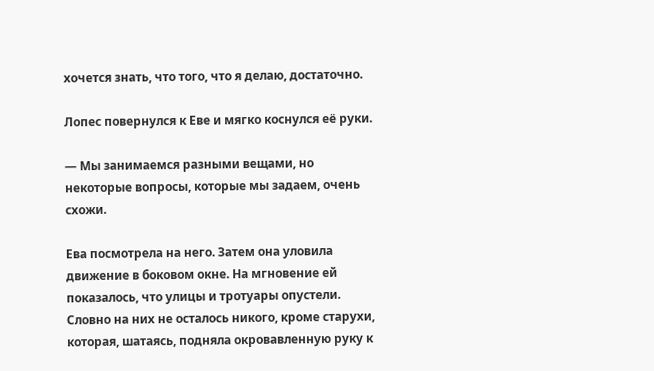хочется знать, что того, что я делаю, достаточно.

Лопес повернулся к Еве и мягко коснулся её руки.

— Мы занимаемся разными вещами, но некоторые вопросы, которые мы задаем, очень схожи.

Ева посмотрела на него. Затем она уловила движение в боковом окне. На мгновение ей показалось, что улицы и тротуары опустели. Словно на них не осталось никого, кроме старухи, которая, шатаясь, подняла окровавленную руку к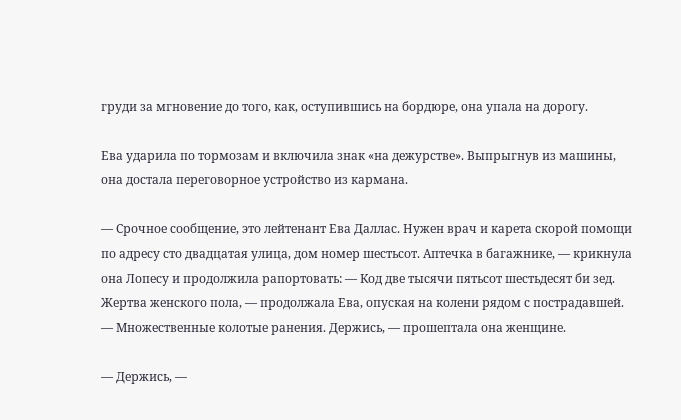груди за мгновение до того, как, оступившись на бордюре, она упала на дорогу.

Ева ударила по тормозам и включила знак «на дежурстве». Выпрыгнув из машины, она достала переговорное устройство из кармана.

— Срочное сообщение, это лейтенант Ева Даллас. Нужен врач и карета скорой помощи по адресу сто двадцатая улица, дом номер шестьсот. Аптечка в багажнике, — крикнула она Лопесу и продолжила рапортовать: — Код две тысячи пятьсот шестьдесят би зед. Жертва женского пола, — продолжала Ева, опуская на колени рядом с пострадавшей. — Множественные колотые ранения. Держись, — прошептала она женщине.

— Держись, —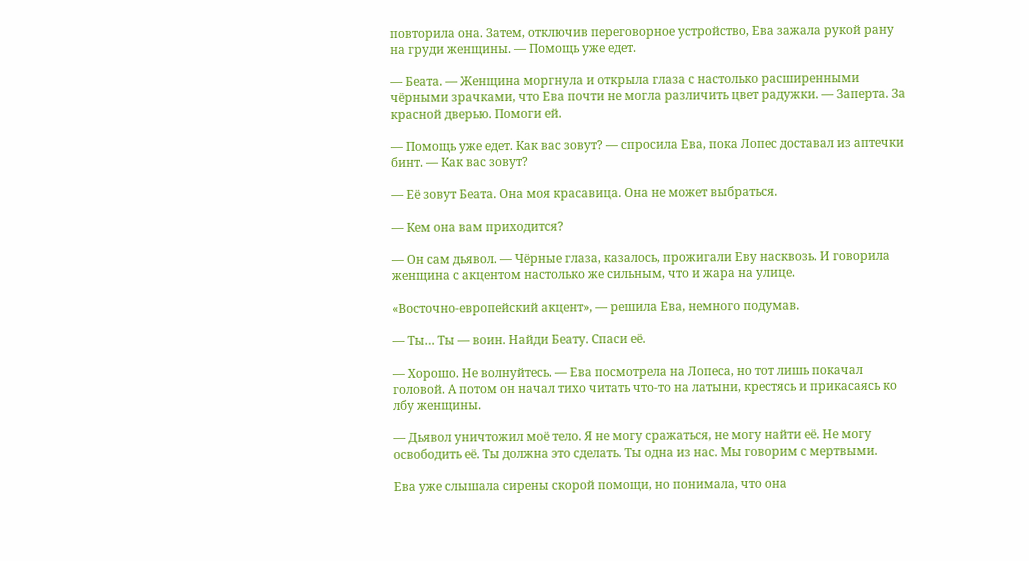повторила она. Затем, отключив переговорное устройство, Ева зажала рукой рану на груди женщины. — Помощь уже едет.

— Беата. — Женщина моргнула и открыла глаза с настолько расширенными чёрными зрачками, что Ева почти не могла различить цвет радужки. — Заперта. За красной дверью. Помоги ей.

— Помощь уже едет. Как вас зовут? — спросила Ева, пока Лопес доставал из аптечки бинт. — Как вас зовут?

— Её зовут Беата. Она моя красавица. Она не может выбраться.

— Кем она вам приходится?

— Он сам дьявол. — Чёрные глаза, казалось, прожигали Еву насквозь. И говорила женщина с акцентом настолько же сильным, что и жара на улице.

«Восточно-европейский акцент», — решила Ева, немного подумав.

— Ты… Ты — воин. Найди Беату. Спаси её.

— Хорошо. Не волнуйтесь. — Ева посмотрела на Лопеса, но тот лишь покачал головой. А потом он начал тихо читать что-то на латыни, крестясь и прикасаясь ко лбу женщины.

— Дьявол уничтожил моё тело. Я не могу сражаться, не могу найти её. Не могу освободить её. Ты должна это сделать. Ты одна из нас. Мы говорим с мертвыми.

Ева уже слышала сирены скорой помощи, но понимала, что она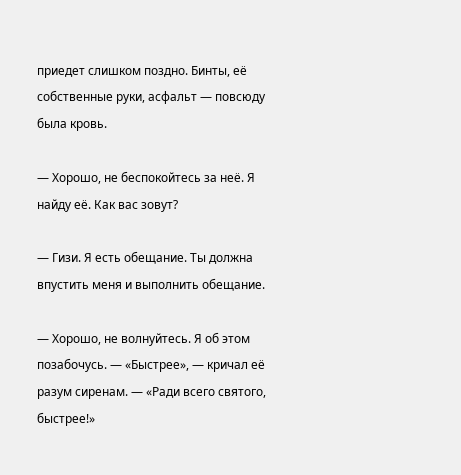приедет слишком поздно. Бинты, её собственные руки, асфальт — повсюду была кровь.

— Хорошо, не беспокойтесь за неё. Я найду её. Как вас зовут?

— Гизи. Я есть обещание. Ты должна впустить меня и выполнить обещание.

— Хорошо, не волнуйтесь. Я об этом позабочусь. — «Быстрее», — кричал её разум сиренам. — «Ради всего святого, быстрее!»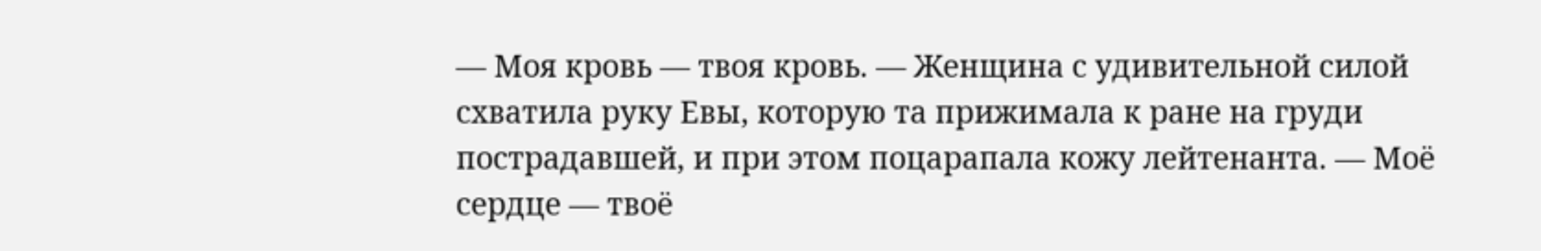— Моя кровь — твоя кровь. — Женщина с удивительной силой схватила руку Евы, которую та прижимала к ране на груди пострадавшей, и при этом поцарапала кожу лейтенанта. — Моё сердце — твоё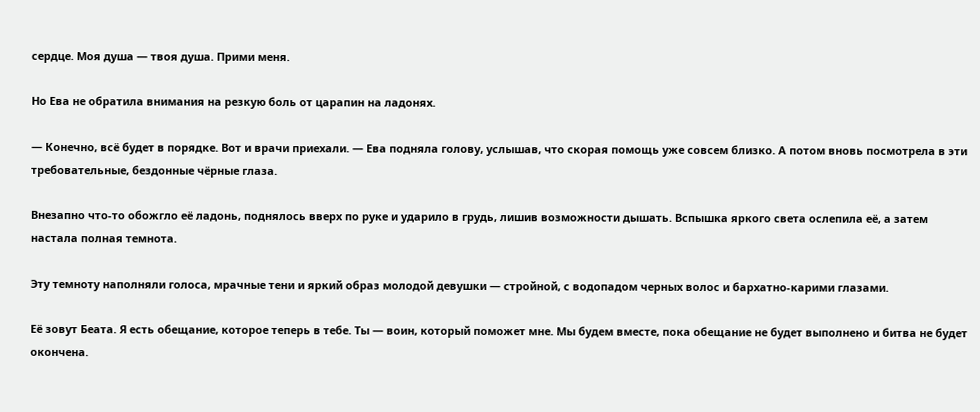сердце. Моя душа — твоя душа. Прими меня.

Но Ева не обратила внимания на резкую боль от царапин на ладонях.

— Конечно, всё будет в порядке. Вот и врачи приехали. — Ева подняла голову, услышав, что скорая помощь уже совсем близко. А потом вновь посмотрела в эти требовательные, бездонные чёрные глаза.

Внезапно что-то обожгло её ладонь, поднялось вверх по руке и ударило в грудь, лишив возможности дышать. Вспышка яркого света ослепила её, а затем настала полная темнота.

Эту темноту наполняли голоса, мрачные тени и яркий образ молодой девушки — стройной, с водопадом черных волос и бархатно-карими глазами.

Её зовут Беата. Я есть обещание, которое теперь в тебе. Ты — воин, который поможет мне. Мы будем вместе, пока обещание не будет выполнено и битва не будет окончена.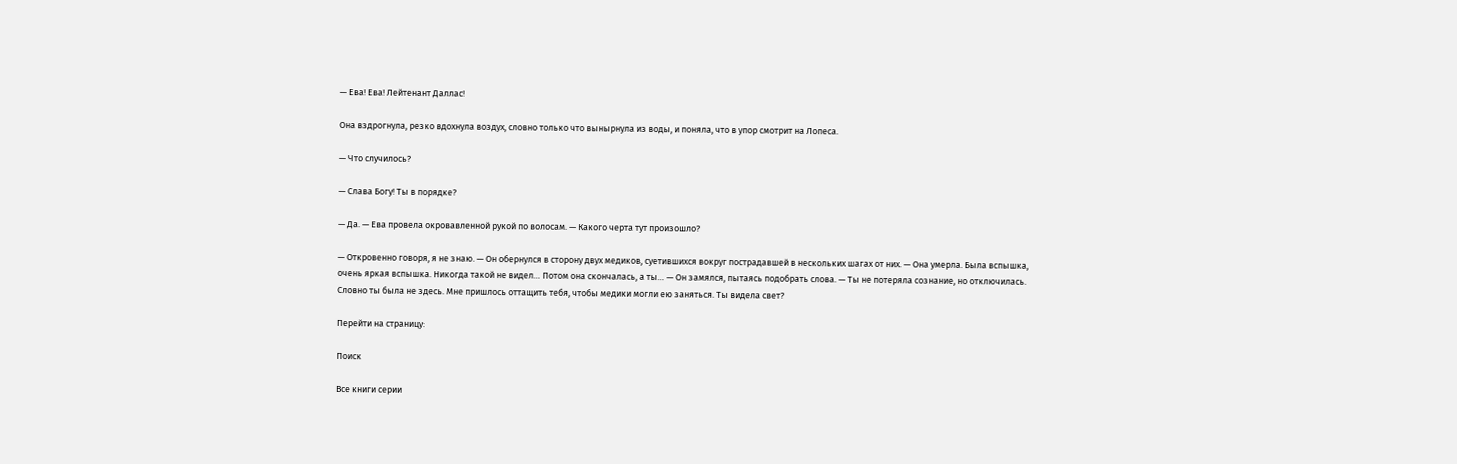— Ева! Ева! Лейтенант Даллас!

Она вздрогнула, резко вдохнула воздух, словно только что вынырнула из воды, и поняла, что в упор смотрит на Лопеса.

— Что случилось?

— Слава Богу! Ты в порядке?

— Да. — Ева провела окровавленной рукой по волосам. — Какого черта тут произошло?

— Откровенно говоря, я не знаю. — Он обернулся в сторону двух медиков, суетившихся вокруг пострадавшей в нескольких шагах от них. — Она умерла. Была вспышка, очень яркая вспышка. Никогда такой не видел… Потом она скончалась, а ты… — Он замялся, пытаясь подобрать слова. — Ты не потеряла сознание, но отключилась. Словно ты была не здесь. Мне пришлось оттащить тебя, чтобы медики могли ею заняться. Ты видела свет?

Перейти на страницу:

Поиск

Все книги серии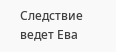Следствие ведет Ева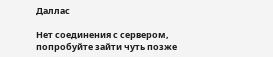Даллас

Нет соединения с сервером, попробуйте зайти чуть позже